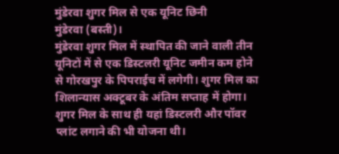मुंडेरवा शुगर मिल से एक यूनिट छिनी
मुंडेरवा (बस्ती)।
मुंडेरवा शुगर मिल में स्थापित की जाने वाली तीन यूनिटों में से एक डिस्टलरी यूनिट जमीन कम होने से गोरखपुर के पिपराईच में लगेगी। शुगर मिल का शिलान्यास अक्टूबर के अंतिम सप्ताह में होगा। शुगर मिल के साथ ही यहां डिस्टलरी और पॉवर प्लांट लगाने की भी योजना थी।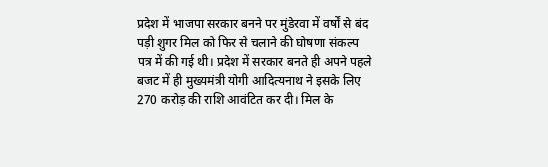प्रदेश में भाजपा सरकार बनने पर मुंडेरवा में वर्षों से बंद पड़ी शुगर मिल को फिर से चलाने की घोषणा संकल्प पत्र में की गई थी। प्रदेश में सरकार बनते ही अपने पहले बजट में ही मुख्यमंत्री योगी आदित्यनाथ ने इसके लिए 270 करोड़ की राशि आवंटित कर दी। मिल के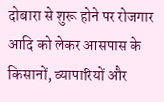दोबारा से शुरू होने पर रोजगार आदि को लेकर आसपास के किसानों, व्यापारियों और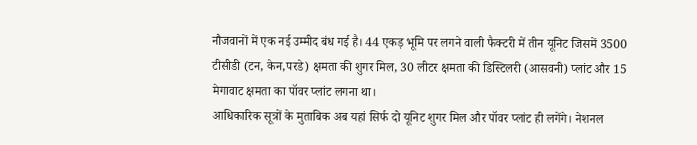नौजवानों में एक नई उम्मीद बंध गई है। 44 एकड़ भूमि पर लगने वाली फैक्टरी में तीन यूनिट जिसमें 3500 टीसीडी (टन, केन,परडे) क्षमता की शुगर मिल, 30 लीटर क्षमता की डिस्टिलरी (आसवनी) प्लांट और 15 मेगावाट क्षमता का पॉवर प्लांट लगना था।
आधिकारिक सूत्रों के मुताबिक अब यहां सिर्फ दो यूनिट शुगर मिल और पॉवर प्लांट ही लगेंगे। नेशनल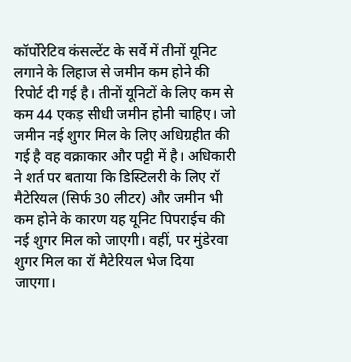कॉर्पोरेटिव कंसल्टेंट के सर्वे में तीनों यूनिट लगाने के लिहाज से जमीन कम होने की रिपोर्ट दी गई है। तीनों यूनिटों के लिए कम से कम 44 एकड़ सीधी जमीन होनी चाहिए। जो जमीन नई शुगर मिल के लिए अधिग्रहीत की गई है वह वक्राकार और पट्टी में है। अधिकारी ने शर्त पर बताया कि डिस्टिलरी के लिए रॉ मैटेरियल (सिर्फ 30 लीटर) और जमीन भी कम होने के कारण यह यूनिट पिपराईच की नई शुगर मिल को जाएगी। वहीं, पर मुंडेरवा शुगर मिल का रॉ मैटेरियल भेज दिया जाएगा।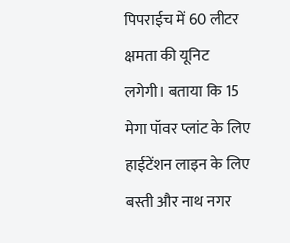पिपराईच में 60 लीटर क्षमता की यूनिट लगेगी। बताया कि 15 मेगा पॉवर प्लांट के लिए हाईटेंशन लाइन के लिए बस्ती और नाथ नगर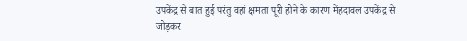उपकेंद्र से बात हुई परंतु वहां क्षमता पूरी होने के कारण मेंहदावल उपकेंद्र से जोड़कर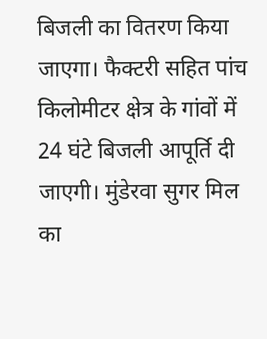बिजली का वितरण किया जाएगा। फैक्टरी सहित पांच किलोमीटर क्षेत्र के गांवों में 24 घंटे बिजली आपूर्ति दी जाएगी। मुंडेरवा सुगर मिल का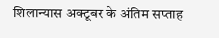शिलान्यास अक्टूबर के अंतिम सप्ताह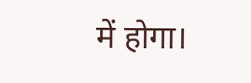में होगा।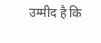उम्मीद है कि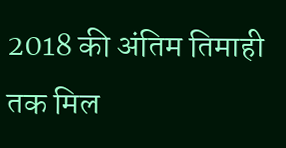2018 की अंतिम तिमाही तक मिल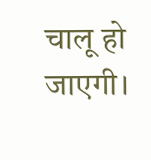चालू हो जाएगी।